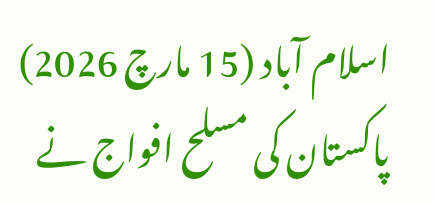اسلام آباد (15 مارچ 2026)
پاکستان کی مسلح افواج نے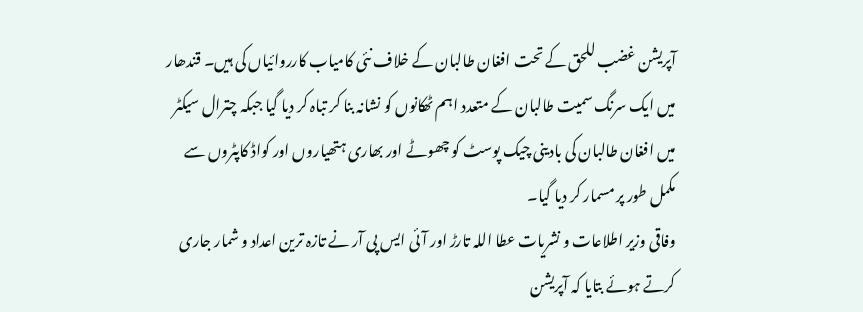آپریشن غضب للحق کے تحت افغان طالبان کے خلاف نئی کامیاب کارروائیاں کی ہیں۔ قندھار میں ایک سرنگ سمیت طالبان کے متعدد اہم ٹھکانوں کو نشانہ بنا کر تباہ کر دیا گیا جبکہ چترال سیکٹر میں افغان طالبان کی بادینی چیک پوسٹ کو چھوٹے اور بھاری ہتھیاروں اور کواڈ کاپٹروں سے مکمل طور پر مسمار کر دیا گیا۔
وفاقی وزیر اطلاعات و نشریات عطا اللہ تارڑ اور آئی ایس پی آر نے تازہ ترین اعداد و شمار جاری کرتے ہوئے بتایا کہ آپریشن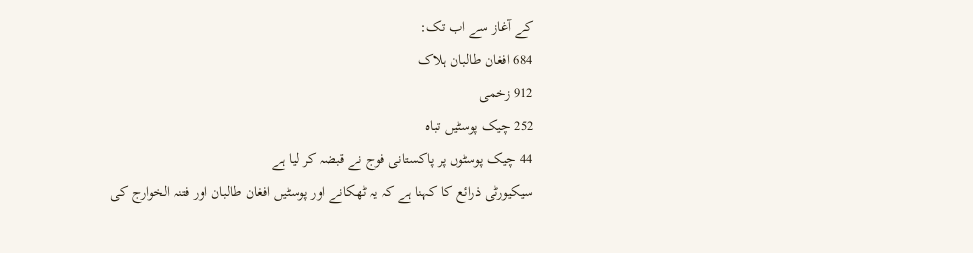کے آغاز سے اب تک:
684 افغان طالبان ہلاک
912 زخمی
252 چیک پوسٹیں تباہ
44 چیک پوسٹوں پر پاکستانی فوج نے قبضہ کر لیا ہے
سیکیورٹی ذرائع کا کہنا ہے کہ یہ ٹھکانے اور پوسٹیں افغان طالبان اور فتنہ الخوارج کی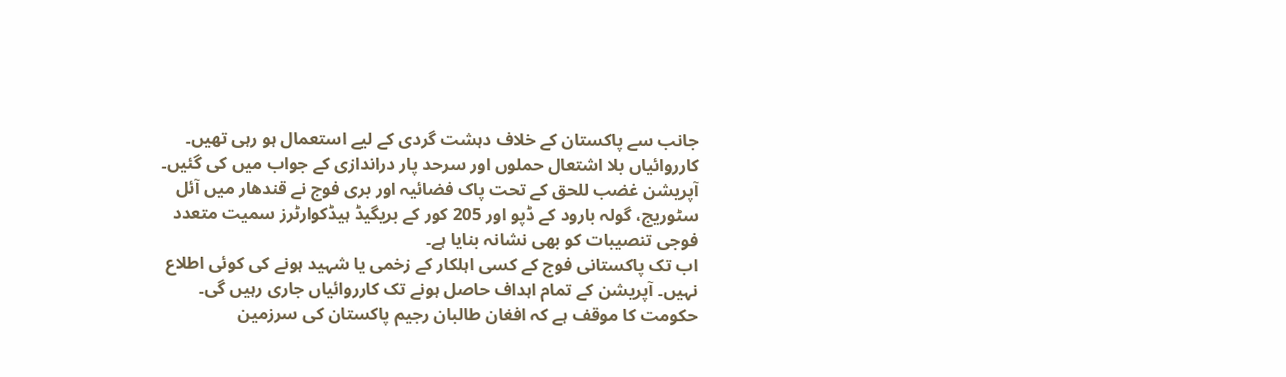جانب سے پاکستان کے خلاف دہشت گردی کے لیے استعمال ہو رہی تھیں۔ کارروائیاں بلا اشتعال حملوں اور سرحد پار دراندازی کے جواب میں کی گئیں۔
آپریشن غضب للحق کے تحت پاک فضائیہ اور بری فوج نے قندھار میں آئل سٹوریج، گولہ بارود کے ڈپو اور 205 کور کے بریگیڈ ہیڈکوارٹرز سمیت متعدد فوجی تنصیبات کو بھی نشانہ بنایا ہے۔
اب تک پاکستانی فوج کے کسی اہلکار کے زخمی یا شہید ہونے کی کوئی اطلاع نہیں۔ آپریشن کے تمام اہداف حاصل ہونے تک کارروائیاں جاری رہیں گی۔
حکومت کا موقف ہے کہ افغان طالبان رجیم پاکستان کی سرزمین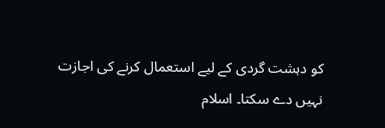کو دہشت گردی کے لیے استعمال کرنے کی اجازت نہیں دے سکتا۔ اسلام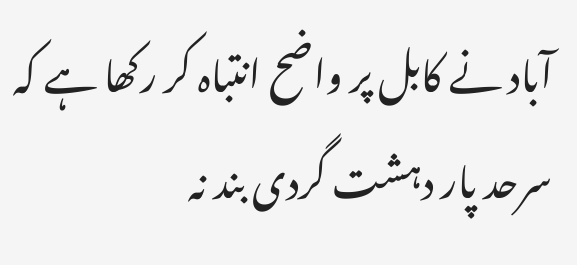آباد نے کابل پر واضح انتباہ کر رکھا ہے کہ سرحد پار دہشت گردی بند نہ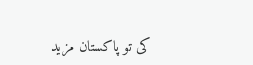کی تو پاکستان مزید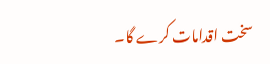سخت اقدامات کرے گا۔